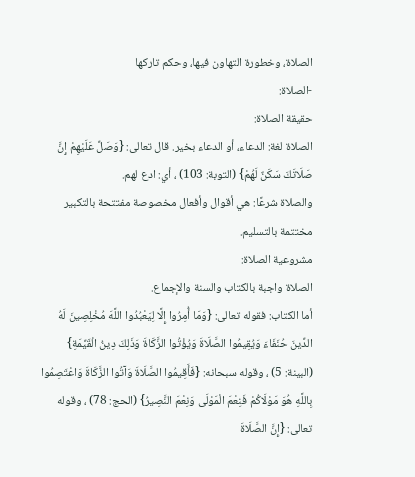الصلاة، وخطورة التهاون فيها، وحكم تاركها
-الصلاة:
حقيقة الصلاة:
الصلاة لغة: الدعاء، أو الدعاء بخير. قال تعالى: {وَصَلِّ عَلَيْهِمْ إِنَّ صَلَاتَكَ سَكَنٌ لَهُمْ} (التوبة: 103) ، أي: ادع لهم.
والصلاة شرعًا: هي أقوال وأفعال مخصوصة مفتتحة بالتكبير مختتمة بالتسليم.
مشروعية الصلاة:
الصلاة واجبة بالكتاب والسنة والإجماع.
أما الكتاب: فقوله تعالى: {وَمَا أُمِرُوا إِلَّا لِيَعْبُدُوا اللَّهَ مُخْلِصِينَ لَهُ الدِّينَ حُنَفَاءَ وَيُقِيمُوا الصَّلَاةَ وَيُؤْتُوا الزَّكَاةَ وَذَلِكَ دِينُ الْقَيِّمَةِ} (البينة: 5) ، وقوله سبحانه: {فَأَقِيمُوا الصَّلَاةَ وَآتُوا الزَّكَاةَ وَاعْتَصِمُوا بِاللَّهِ هُوَ مَوْلَاكُمْ فَنِعْمَ الْمَوْلَى وَنِعْمَ النَّصِيرُ} (الحج: 78) ، وقوله تعالى: {إِنَّ الصَّلَاةَ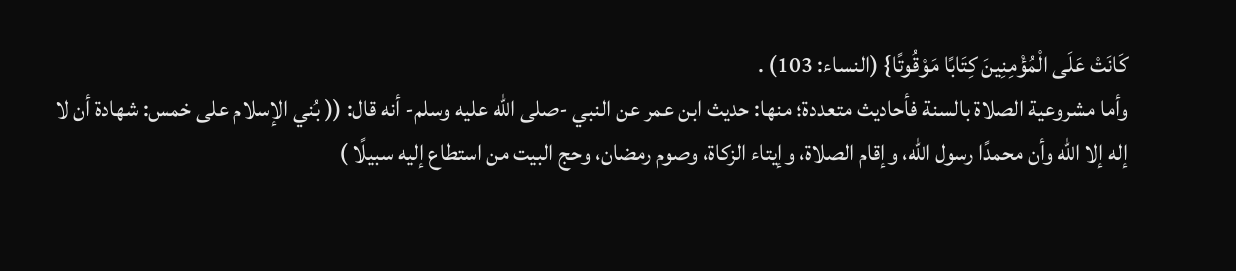كَانَتْ عَلَى الْمُؤْمِنِينَ كِتَابًا مَوْقُوتًا} (النساء: 103) .
وأما مشروعية الصلاة بالسنة فأحاديث متعددة؛ منها: حديث ابن عمر عن النبي -صلى الله عليه وسلم- أنه قال: (( بُني الإسلام على خمس: شهادة أن لا إله إلا الله وأن محمدًا رسول الله، وإقام الصلاة، وإيتاء الزكاة، وصوم رمضان، وحج البيت من استطاع إليه سبيلًا )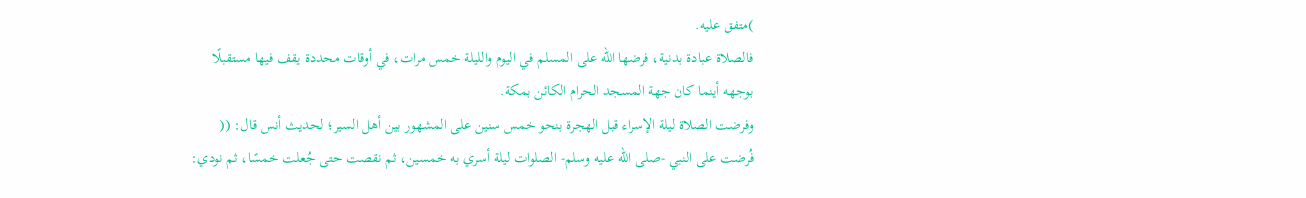)متفق عليه.
فالصلاة عبادة بدنية، فرضها الله على المسلم في اليوم والليلة خمس مرات، في أوقات محددة يقف فيها مستقبلًا بوجهه أينما كان جهة المسجد الحرام الكائن بمكة.
وفرضت الصلاة ليلة الإسراء قبل الهجرة بنحو خمس سنين على المشهور بين أهل السير؛ لحديث أنس قال: (( فُرضت على النبي -صلى الله عليه وسلم- الصلوات ليلة أسري به خمسين، ثم نقصت حتى جُعلت خمسًا، ثم نودي: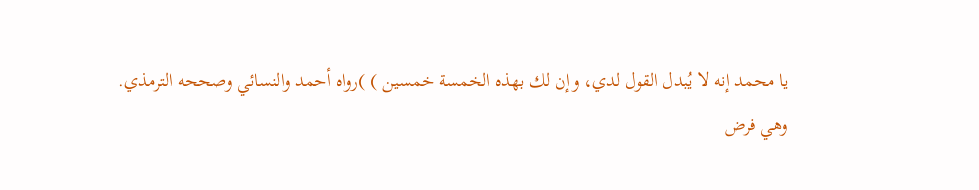يا محمد إنه لا يُبدل القول لدي، وإن لك بهذه الخمسة خمسين ) )رواه أحمد والنسائي وصححه الترمذي.
وهي فرض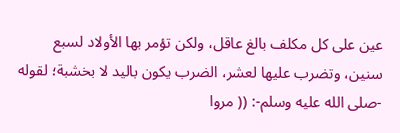عين على كل مكلف بالغ عاقل، ولكن تؤمر بها الأولاد لسبع سنين، وتضرب عليها لعشر، الضرب يكون باليد لا بخشبة؛ لقوله -صلى الله عليه وسلم-: (( مروا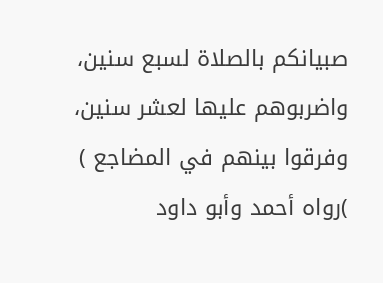صبيانكم بالصلاة لسبع سنين، واضربوهم عليها لعشر سنين، وفرقوا بينهم في المضاجع ) )رواه أحمد وأبو داود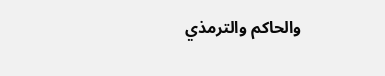والحاكم والترمذي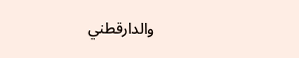والدارقطني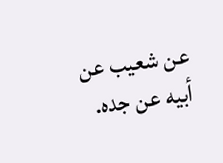عن شعيب عن أبيه عن جده.